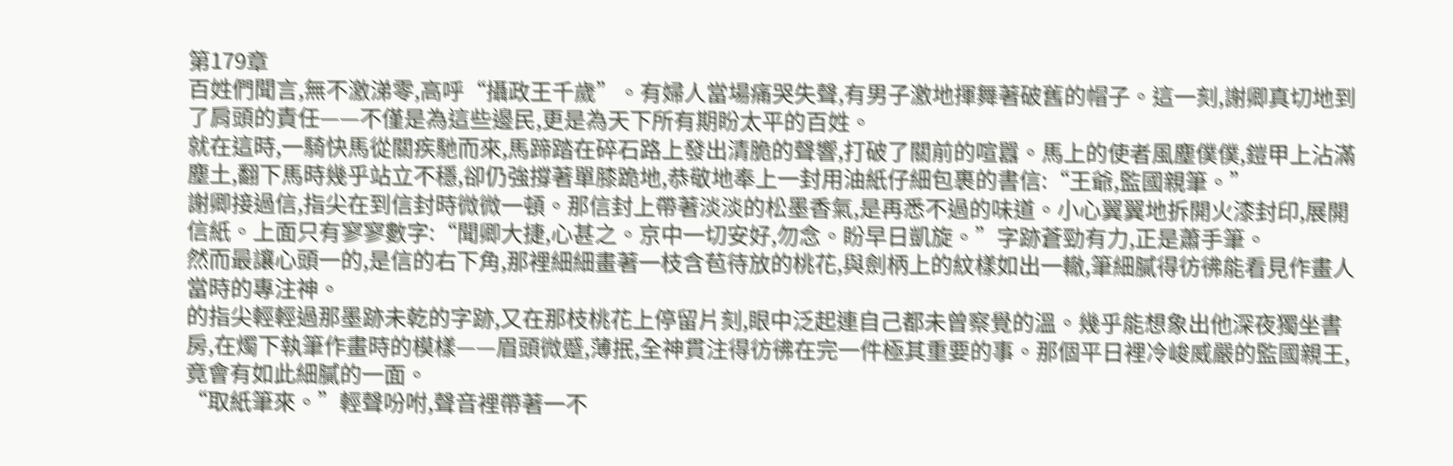第179章
百姓們聞言,無不激涕零,高呼“攝政王千歲”。有婦人當場痛哭失聲,有男子激地揮舞著破舊的帽子。這一刻,謝卿真切地到了肩頭的責任——不僅是為這些邊民,更是為天下所有期盼太平的百姓。
就在這時,一騎快馬從關疾馳而來,馬蹄踏在碎石路上發出清脆的聲響,打破了關前的喧囂。馬上的使者風塵僕僕,鎧甲上沾滿塵土,翻下馬時幾乎站立不穩,卻仍強撐著單膝跪地,恭敬地奉上一封用油紙仔細包裹的書信:“王爺,監國親筆。”
謝卿接過信,指尖在到信封時微微一頓。那信封上帶著淡淡的松墨香氣,是再悉不過的味道。小心翼翼地拆開火漆封印,展開信紙。上面只有寥寥數字:“聞卿大捷,心甚之。京中一切安好,勿念。盼早日凱旋。”字跡蒼勁有力,正是蕭手筆。
然而最讓心頭一的,是信的右下角,那裡細細畫著一枝含苞待放的桃花,與劍柄上的紋樣如出一轍,筆細膩得彷彿能看見作畫人當時的專注神。
的指尖輕輕過那墨跡未乾的字跡,又在那枝桃花上停留片刻,眼中泛起連自己都未曾察覺的溫。幾乎能想象出他深夜獨坐書房,在燭下執筆作畫時的模樣——眉頭微蹙,薄抿,全神貫注得彷彿在完一件極其重要的事。那個平日裡冷峻威嚴的監國親王,竟會有如此細膩的一面。
“取紙筆來。”輕聲吩咐,聲音裡帶著一不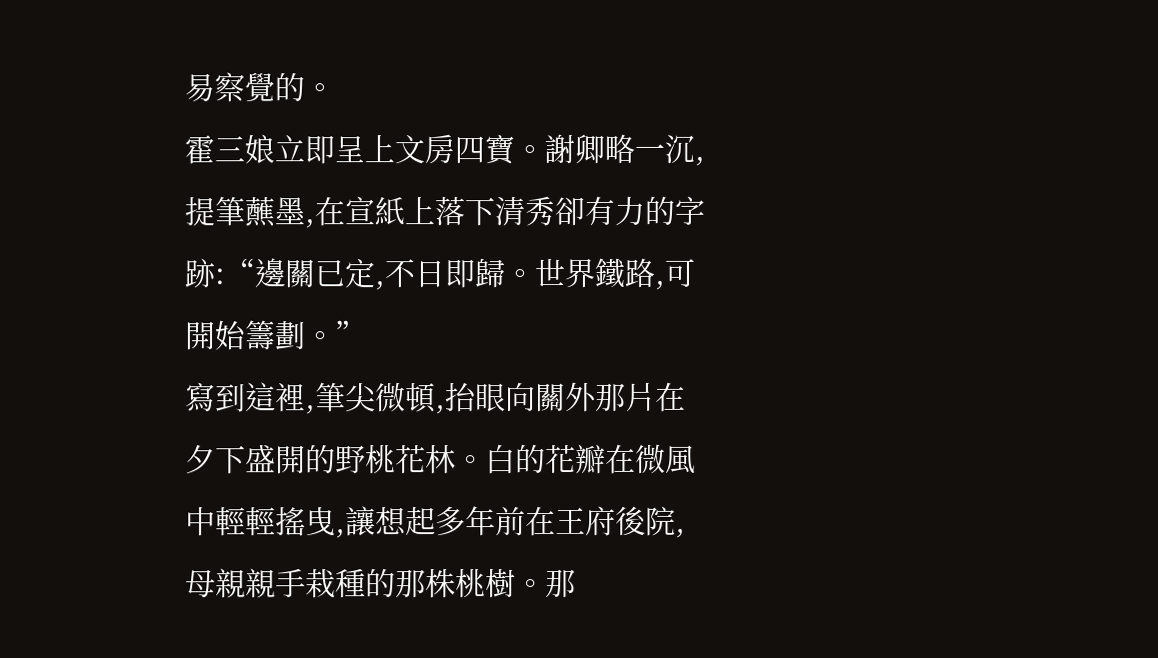易察覺的。
霍三娘立即呈上文房四寶。謝卿略一沉,提筆蘸墨,在宣紙上落下清秀卻有力的字跡:“邊關已定,不日即歸。世界鐵路,可開始籌劃。”
寫到這裡,筆尖微頓,抬眼向關外那片在夕下盛開的野桃花林。白的花瓣在微風中輕輕搖曳,讓想起多年前在王府後院,母親親手栽種的那株桃樹。那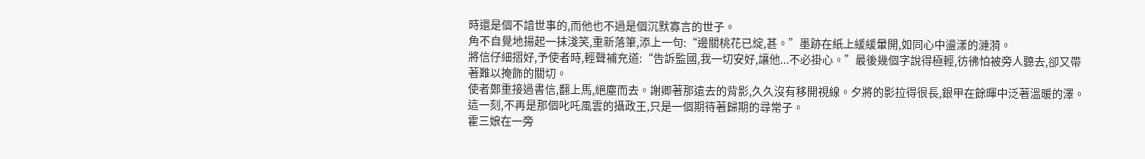時還是個不諳世事的,而他也不過是個沉默寡言的世子。
角不自覺地揚起一抹淺笑,重新落筆,添上一句:“邊關桃花已綻,甚。”墨跡在紙上緩緩暈開,如同心中盪漾的漣漪。
將信仔細摺好,予使者時,輕聲補充道:“告訴監國,我一切安好,讓他...不必掛心。”最後幾個字說得極輕,彷彿怕被旁人聽去,卻又帶著難以掩飾的關切。
使者鄭重接過書信,翻上馬,絕塵而去。謝卿著那遠去的背影,久久沒有移開視線。夕將的影拉得很長,銀甲在餘暉中泛著溫暖的澤。這一刻,不再是那個叱吒風雲的攝政王,只是一個期待著歸期的尋常子。
霍三娘在一旁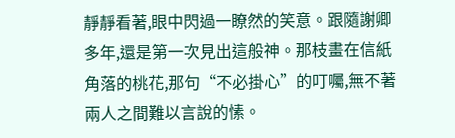靜靜看著,眼中閃過一瞭然的笑意。跟隨謝卿多年,還是第一次見出這般神。那枝畫在信紙角落的桃花,那句“不必掛心”的叮囑,無不著兩人之間難以言說的愫。